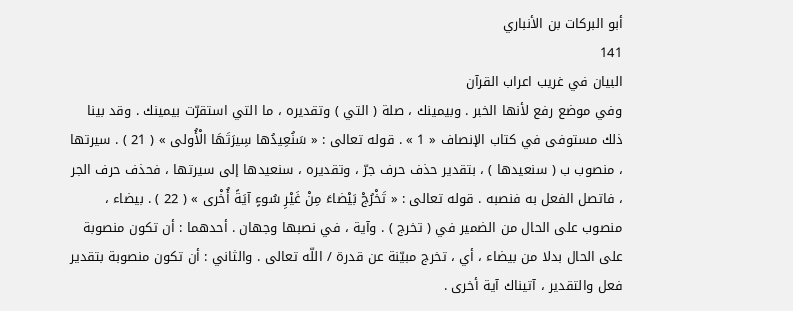أبو البركات بن الأنباري
141
البيان في غريب اعراب القرآن
وفي موضع رفع لأنها الخبر . وبيمينك ، صلة ( التي ) وتقديره ، ما التي استقرّت بيمينك . وقد بينا ذلك مستوفى في كتاب الإنصاف « 1 » . قوله تعالى : « سَنُعِيدُها سِيرَتَهَا الْأُولى » ( 21 ) . سيرتها ، منصوب ب ( سنعيدها ) ، بتقدير حذف حرف جرّ ، وتقديره ، سنعيدها إلى سيرتها ، فحذف حرف الجر ، فاتصل الفعل به فنصبه . قوله تعالى : « تَخْرُجْ بَيْضاءَ مِنْ غَيْرِ سُوءٍ آيَةً أُخْرى » ( 22 ) . بيضاء ، منصوب على الحال من الضمير في ( تخرج ) . وآية ، في نصبها وجهان . أحدهما : أن تكون منصوبة على الحال بدلا من بيضاء ، أي ، تخرج مبيّنة عن قدرة / اللّه تعالى . والثاني : أن تكون منصوبة بتقدير فعل والتقدير ، آتيناك آية أخرى .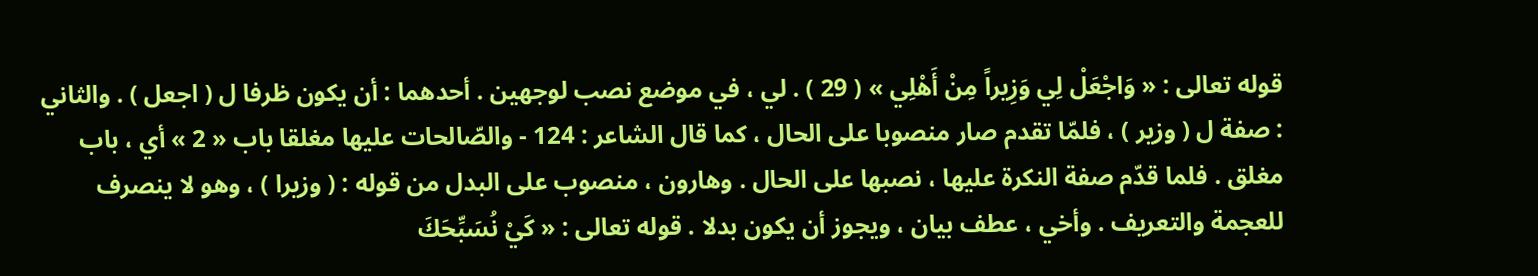قوله تعالى : « وَاجْعَلْ لِي وَزِيراً مِنْ أَهْلِي » ( 29 ) . لي ، في موضع نصب لوجهين . أحدهما : أن يكون ظرفا ل ( اجعل ) . والثاني : صفة ل ( وزير ) ، فلمّا تقدم صار منصوبا على الحال ، كما قال الشاعر : 124 - والصّالحات عليها مغلقا باب « 2 » أي ، باب مغلق . فلما قدّم صفة النكرة عليها ، نصبها على الحال . وهارون ، منصوب على البدل من قوله : ( وزيرا ) ، وهو لا ينصرف للعجمة والتعريف . وأخي ، عطف بيان ، ويجوز أن يكون بدلا . قوله تعالى : « كَيْ نُسَبِّحَكَ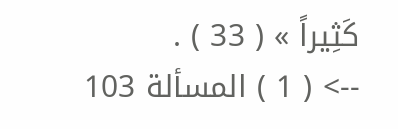كَثِيراً » ( 33 ) .
--> ( 1 ) المسألة 103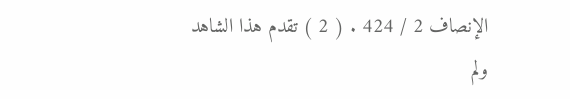الإنصاف 2 / 424 . ( 2 ) تقدم هذا الشاهد ولم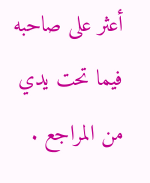أعثر على صاحبه فيما تحت يدي من المراجع .